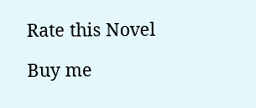Rate this Novel

Buy me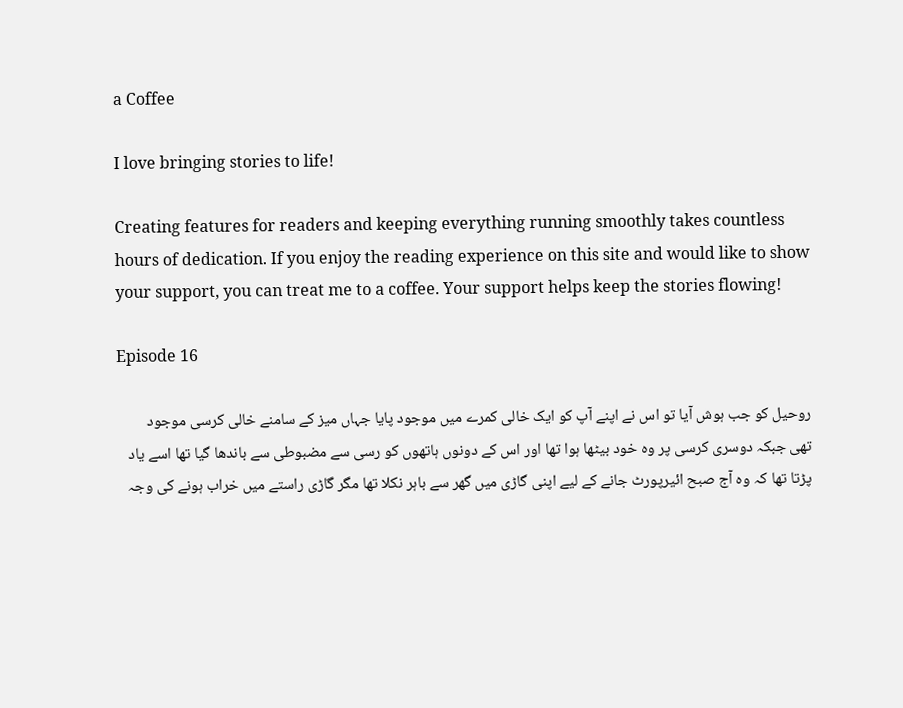a Coffee

I love bringing stories to life!

Creating features for readers and keeping everything running smoothly takes countless hours of dedication. If you enjoy the reading experience on this site and would like to show your support, you can treat me to a coffee. Your support helps keep the stories flowing!

Episode 16

روحیل کو جب ہوش آیا تو اس نے اپنے آپ کو ایک خالی کمرے میں موجود پایا جہاں میز کے سامنے خالی کرسی موجود تھی جبکہ دوسری کرسی پر وہ خود بیٹھا ہوا تھا اور اس کے دونوں ہاتھوں کو رسی سے مضبوطی سے باندھا گیا تھا اسے یاد پڑتا تھا کہ وہ آج صبح ائیرپورٹ جانے کے لیے اپنی گاڑی میں گھر سے باہر نکلا تھا مگر گاڑی راستے میں خراب ہونے کی وجہ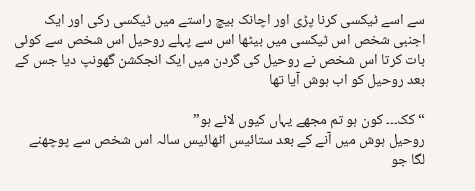سے اسے ٹیکسی کرنا پڑی اور اچانک بیچ راستے میں ٹیکسی رکی اور ایک اجنبی شخص اس ٹیکسی میں بیٹھا اس سے پہلے روحیل اس شخص سے کوئی بات کرتا اس شخص نے روحیل کی گردن میں ایک انجکشن گھونپ دیا جس کے بعد روحیل کو اب ہوش آیا تھا

“کک۔۔۔ کون ہو تم مجھے یہاں کیوں لائے ہو”
روحیل ہوش میں آنے کے بعد ستائیس اٹھائیس سالہ اس شخص سے پوچھنے لگا جو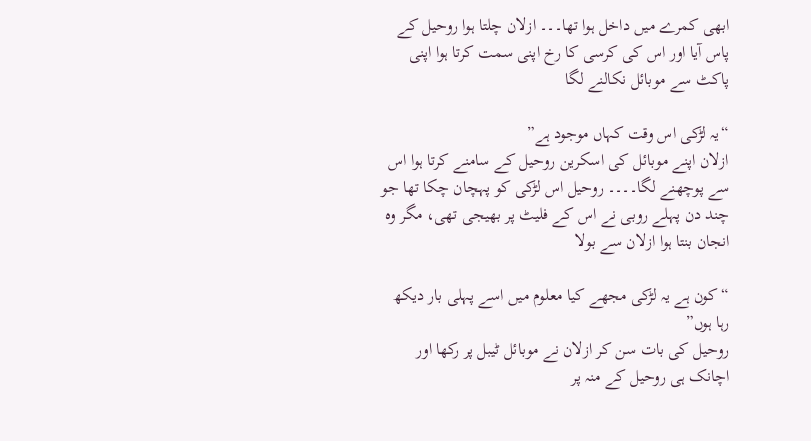ابھی کمرے میں داخل ہوا تھا۔۔۔ ازلان چلتا ہوا روحیل کے پاس آیا اور اس کی کرسی کا رخ اپنی سمت کرتا ہوا اپنی پاکٹ سے موبائل نکالنے لگا

“یہ لڑکی اس وقت کہاں موجود ہے”
ازلان اپنے موبائل کی اسکرین روحیل کے سامنے کرتا ہوا اس سے پوچھنے لگا۔۔۔۔ روحیل اس لڑکی کو پہچان چکا تھا جو چند دن پہلے روبی نے اس کے فلیٹ پر بھیجی تھی، مگر وہ انجان بنتا ہوا ازلان سے بولا

“کون ہے یہ لڑکی مجھے کیا معلوم میں اسے پہلی بار دیکھ رہا ہوں”
روحیل کی بات سن کر ازلان نے موبائل ٹیبل پر رکھا اور اچانک ہی روحیل کے منہ پر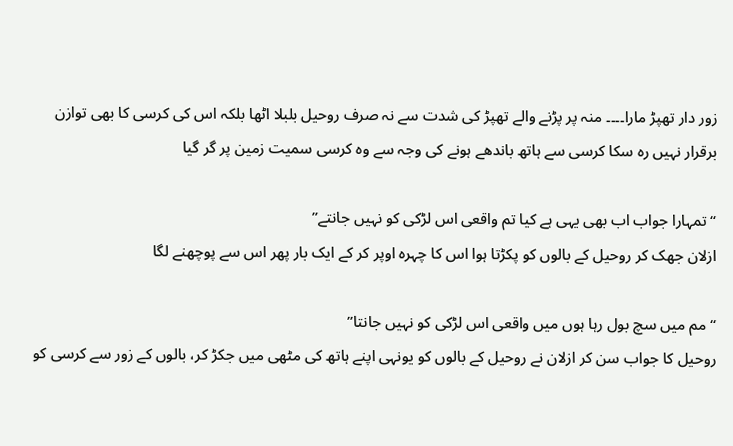زور دار تھپڑ مارا۔۔۔۔ منہ پر پڑنے والے تھپڑ کی شدت سے نہ صرف روحیل بلبلا اٹھا بلکہ اس کی کرسی کا بھی توازن برقرار نہیں رہ سکا کرسی سے ہاتھ باندھے ہونے کی وجہ سے وہ کرسی سمیت زمین پر گر گیا

“تمہارا جواب اب بھی یہی ہے کیا تم واقعی اس لڑکی کو نہیں جانتے”
ازلان جھک کر روحیل کے بالوں کو پکڑتا ہوا اس کا چہرہ اوپر کر کے ایک بار پھر اس سے پوچھنے لگا

“مم میں سچ بول رہا ہوں میں واقعی اس لڑکی کو نہیں جانتا”
روحیل کا جواب سن کر ازلان نے روحیل کے بالوں کو یونہی اپنے ہاتھ کی مٹھی میں جکڑ کر، بالوں کے زور سے کرسی کو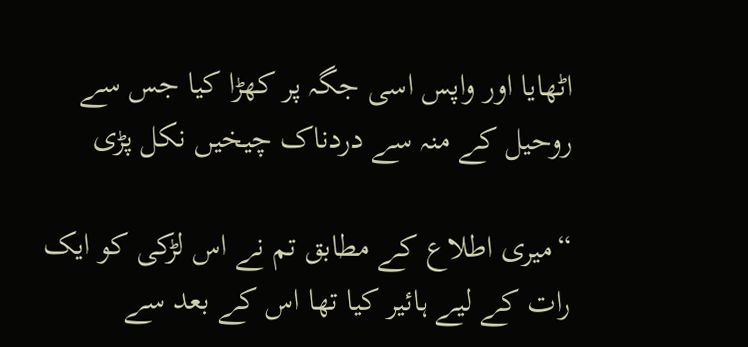اٹھایا اور واپس اسی جگہ پر کھڑا کیا جس سے روحیل کے منہ سے دردناک چیخیں نکل پڑی

“میری اطلاع کے مطابق تم نے اس لڑکی کو ایک رات کے لیے ہائیر کیا تھا اس کے بعد سے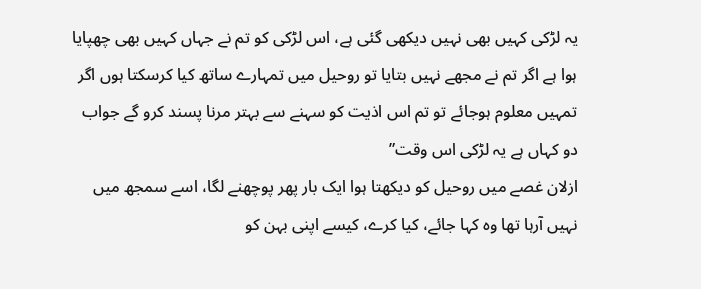یہ لڑکی کہیں بھی نہیں دیکھی گئی ہے، اس لڑکی کو تم نے جہاں کہیں بھی چھپایا ہوا ہے اگر تم نے مجھے نہیں بتایا تو روحیل میں تمہارے ساتھ کیا کرسکتا ہوں اگر تمہیں معلوم ہوجائے تو تم اس اذیت کو سہنے سے بہتر مرنا پسند کرو گے جواب دو کہاں ہے یہ لڑکی اس وقت”
ازلان غصے میں روحیل کو دیکھتا ہوا ایک بار پھر پوچھنے لگا، اسے سمجھ میں نہیں آرہا تھا وہ کہا جائے، کیا کرے، کیسے اپنی بہن کو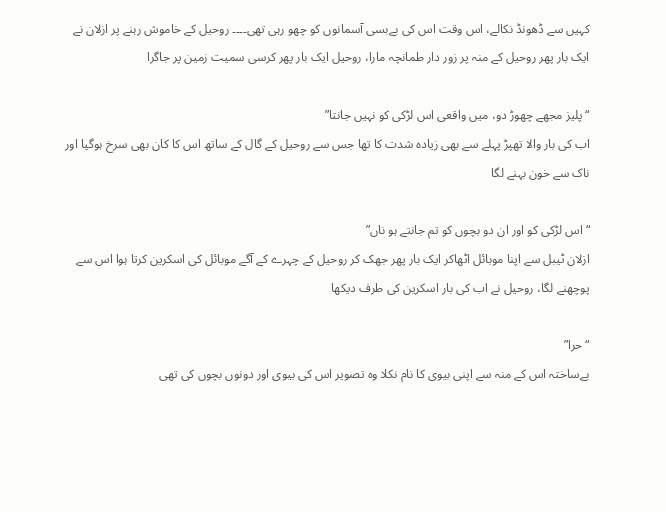کہیں سے ڈھونڈ نکالے، اس وقت اس کی بےبسی آسمانوں کو چھو رہی تھی۔۔۔۔ روحیل کے خاموش رہنے پر ازلان نے ایک بار پھر روحیل کے منہ پر زور دار طمانچہ مارا، روحیل ایک بار پھر کرسی سمیت زمین پر جاگرا

“پلیز مجھے چھوڑ دو، میں واقعی اس لڑکی کو نہیں جانتا”
اب کی بار والا تھپڑ پہلے سے بھی زیادہ شدت کا تھا جس سے روحیل کے گال کے ساتھ اس کا کان بھی سرخ ہوگیا اور ناک سے خون بہنے لگا

“اس لڑکی کو اور ان دو بچوں کو تم جانتے ہو ناں”
ازلان ٹیبل سے اپنا موبائل اٹھاکر ایک بار پھر جھک کر روحیل کے چہرے کے آگے موبائل کی اسکرین کرتا ہوا اس سے پوچھنے لگا، روحیل نے اب کی بار اسکرین کی طرف دیکھا

“حرا”
بےساختہ اس کے منہ سے اپنی بیوی کا نام نکلا وہ تصویر اس کی بیوی اور دونوں بچوں کی تھی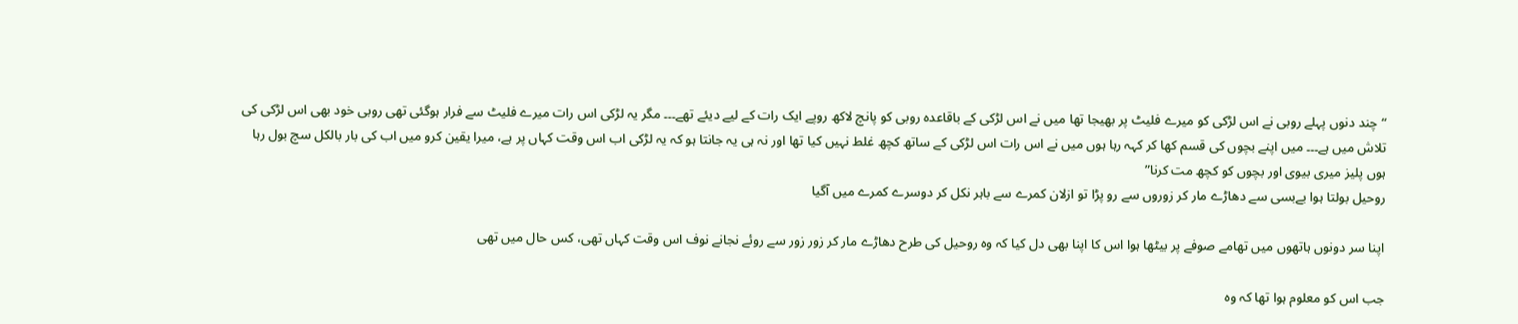“چند دنوں پہلے روبی نے اس لڑکی کو میرے فلیٹ پر بھیجا تھا میں نے اس لڑکی کے باقاعدہ روبی کو پانچ لاکھ روپے ایک رات کے لیے دیئے تھے۔۔۔ مگر یہ لڑکی اس رات میرے فلیٹ سے فرار ہوگئی تھی روبی خود بھی اس لڑکی کی تلاش میں ہے۔۔۔ میں اپنے بچوں کی قسم کھا کر کہہ رہا ہوں میں نے اس رات اس لڑکی کے ساتھ کچھ غلط نہیں کیا تھا اور نہ ہی یہ جانتا ہو کہ یہ لڑکی اب اس وقت کہاں پر ہے، میرا یقین کرو میں اب کی بار بالکل سچ بول رہا ہوں پلیز میری بیوی اور بچوں کو کچھ مت کرنا”
روحیل بولتا ہوا بےبسی سے دھاڑے مار کر زوروں سے رو پڑا تو ازلان کمرے سے باہر نکل کر دوسرے کمرے میں آگیا

اپنا سر دونوں ہاتھوں میں تھامے صوفے پر بیٹھا ہوا اس کا اپنا بھی دل کیا کہ وہ روحیل کی طرح دھاڑے مار کر زور زور سے روئے نجانے نوف اس وقت کہاں تھی، کس حال میں تھی

جب اس کو معلوم ہوا تھا کہ وہ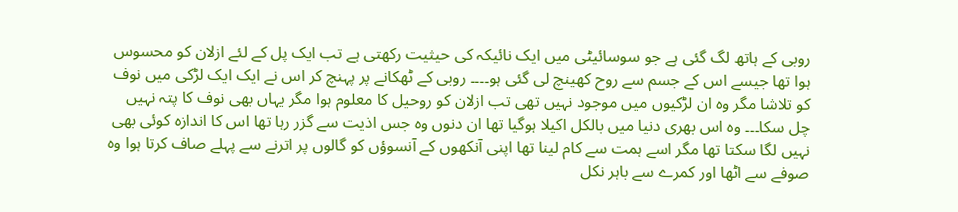روبی کے ہاتھ لگ گئی ہے جو سوسائیٹی میں ایک نائیکہ کی حیثیت رکھتی ہے تب ایک پل کے لئے ازلان کو محسوس ہوا تھا جیسے اس کے جسم سے روح کھینچ لی گئی ہو۔۔۔۔ روبی کے ٹھکانے پر پہنچ کر اس نے ایک ایک لڑکی میں نوف کو تلاشا مگر وہ ان لڑکیوں میں موجود نہیں تھی تب ازلان کو روحیل کا معلوم ہوا مگر یہاں بھی نوف کا پتہ نہیں چل سکا۔۔۔ وہ اس بھری دنیا میں بالکل اکیلا ہوگیا تھا ان دنوں وہ جس اذیت سے گزر رہا تھا اس کا اندازہ کوئی بھی نہیں لگا سکتا تھا مگر اسے ہمت سے کام لینا تھا اپنی آنکھوں کے آنسوؤں کو گالوں پر اترنے سے پہلے صاف کرتا ہوا وہ صوفے سے اٹھا اور کمرے سے باہر نکل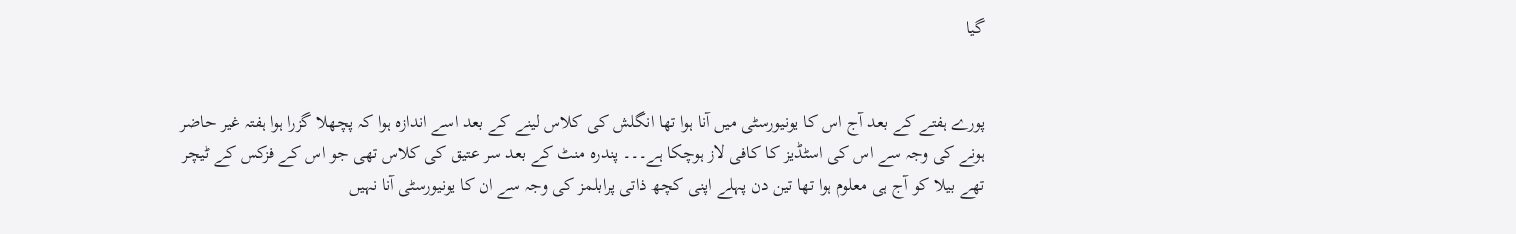گیا


پورے ہفتے کے بعد آج اس کا یونیورسٹی میں آنا ہوا تھا انگلش کی کلاس لینے کے بعد اسے اندازہ ہوا کہ پچھلا گزرا ہوا ہفتہ غیر حاضر ہونے کی وجہ سے اس کی اسٹڈیز کا کافی لاز ہوچکا ہے۔۔۔ پندرہ منٹ کے بعد سر عتیق کی کلاس تھی جو اس کے فزکس کے ٹیچر تھے بیلا کو آج ہی معلوم ہوا تھا تین دن پہلے اپنی کچھ ذاتی پرابلمز کی وجہ سے ان کا یونیورسٹی آنا نہیں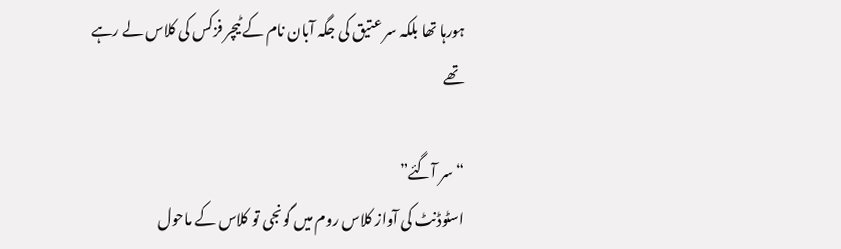ہورہا تھا بلکہ سر عتیق کی جگہ آبان نام کے ٹیچر فزکس کی کلاس لے رہے تھے

“سر آگئے”
اسٹوڈنٹ کی آواز کلاس روم میں گونجی تو کلاس کے ماحول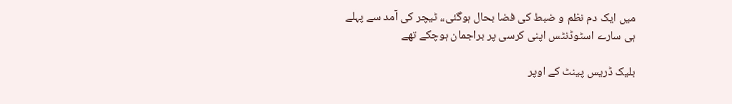میں ایک دم نظم و ضبط کی فضا بحال ہوگئی،، ٹیچر کی آمد سے پہلے ہی سارے اسٹوڈنٹس اپنی کرسی پر براجمان ہوچکے تھے

بلیک ڈریس پینٹ کے اوپر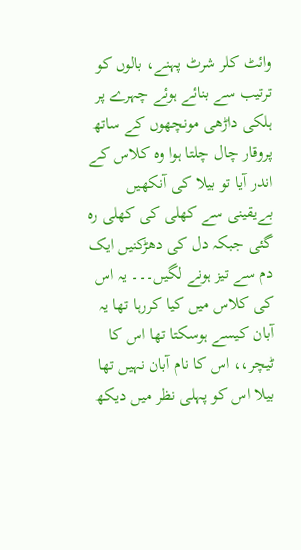وائٹ کلر شرٹ پہنے، بالوں کو ترتیب سے بنائے ہوئے چہرے پر ہلکی داڑھی مونچھوں کے ساتھ پروقار چال چلتا ہوا وہ کلاس کے اندر آیا تو بیلا کی آنکھیں بےیقینی سے کھلی کی کھلی رہ گئی جبکہ دل کی دھڑکنیں ایک دم سے تیز ہونے لگیں۔۔۔ یہ اس کی کلاس میں کیا کررہا تھا یہ آبان کیسے ہوسکتا تھا اس کا ٹیچر،، اس کا نام آبان نہیں تھا بیلا اس کو پہلی نظر میں دیکھ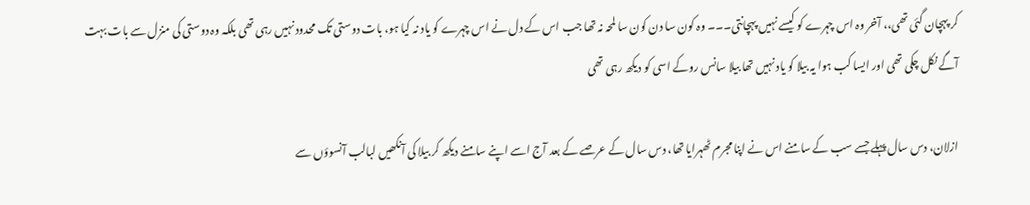کر پہچان گئی تھی،، آخر وہ اس چہرے کو کیسے نہیں پہچانتی۔۔۔ وہ کون سا دن کون سا لمحہ نہ تھا جب اس کے دل نے اس چہرے کو یاد نہ کیا ہو، بات دوستی تک محدود نہیں رہی تھی بلکہ وہ دوستی کی منزل سے بات بہت آگے نکل چکی تھی اور ایسا کب ہوا یہ بیلا کو یاد نہیں تھا بیلا سانس روکے اسی کو دیکھ رہی تھی

ازلان، دس سال پہلے جسے سب کے سامنے اس نے اپنا مجرم ٹھہرایا تھا، دس سال کے عرصے کے بعد آج اسے اپنے سامنے دیکھ کر بیلا کی آنکھیں لبالب آنسوؤں سے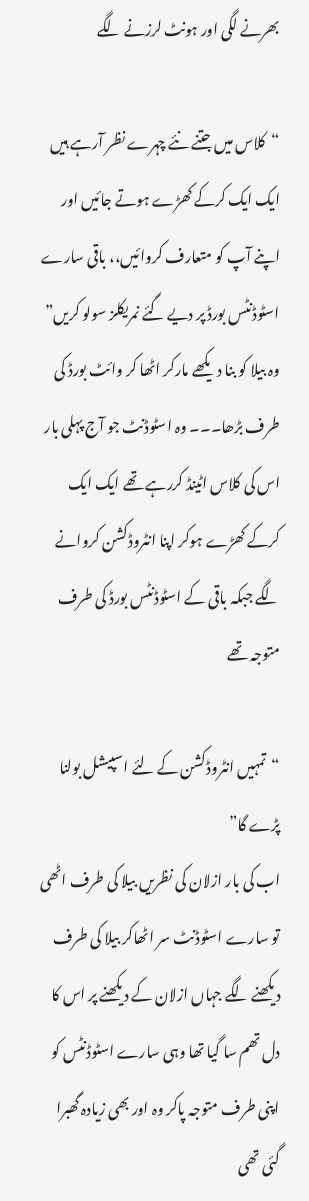بھرنے لگی اور ہونٹ لرزنے لگے

“کلاس میں جتنے نئے چہرے نظر آرہے ہیں ایک ایک کرکے کھڑے ہوتے جائیں اور اپنے آپ کو متعارف کروائیں،، باقی سارے اسٹوڈنٹس بورڈ پر دیے گئے نمریکلز سولو کریں”
وہ بیلا کو بنا دیکھے مارکر اٹھا کر وائٹ بورڈ کی طرف بڑھا۔۔۔ وہ اسٹوڈنٹ جو آج پہلی بار اس کی کلاس اٹینڈ کررہے تھے ایک ایک کرکے کھڑے ہوکر اپنا انٹروڈکشن کروانے لگے جبکہ باقی کے اسٹوڈنٹس بورڈ کی طرف متوجہ تھے

“تمہیں انٹروڈکشن کے لئے اسپیشل بولنا پڑے گا”
اب کی بار ازلان کی نظریں بیلا کی طرف اٹھی تو سارے اسٹوڈنٹ سر اٹھاکر بیلا کی طرف دیکھنے لگے جہاں ازلان کے دیکھنے پر اس کا دل تھم سا گیا تھا وہی سارے اسٹوڈنٹس کو اپنی طرف متوجہ پاکر وہ اور بھی زیادہ گھبرا گئی تھی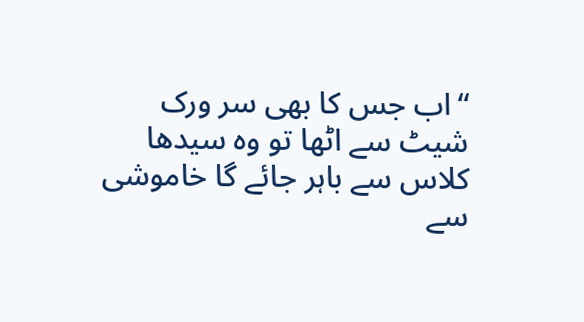“اب جس کا بھی سر ورک شیٹ سے اٹھا تو وہ سیدھا کلاس سے باہر جائے گا خاموشی سے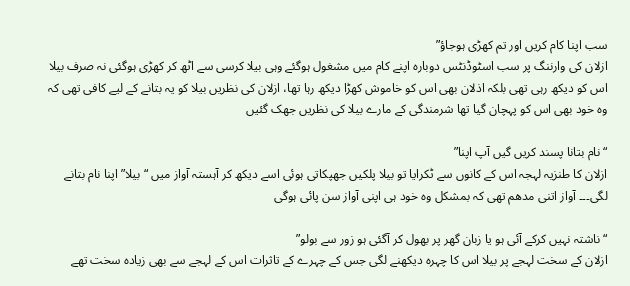سب اپنا کام کریں اور تم کھڑی ہوجاؤ”
ازلان کی وارننگ پر سب اسٹوڈنٹس دوبارہ اپنے کام میں مشغول ہوگئے وہی بیلا کرسی سے اٹھ کر کھڑی ہوگئی نہ صرف بیلا اس کو دیکھ رہی تھی بلکہ اذلان بھی اس کو خاموش کھڑا دیکھ رہا تھا، ازلان کی نظریں بیلا کو یہ بتانے کے لیے کافی تھی کہ وہ خود بھی اس کو پہچان گیا تھا شرمندگی کے مارے بیلا کی نظریں جھک گئیں

“نام بتانا پسند کریں گیں آپ اپنا”
ازلان کا طنزیہ لہجہ اس کے کانوں سے ٹکرایا تو بیلا پلکیں جھپکاتی ہوئی اسے دیکھ کر آہستہ آواز میں “بیلا” اپنا نام بتانے لگی۔۔۔ آواز اتنی مدھم تھی کہ بمشکل وہ خود ہی اپنی آواز سن پائی ہوگی

“ناشتہ نہیں کرکے آئی ہو یا زبان گھر پر بھول کر آگئی ہو زور سے بولو”
ازلان کے سخت لہجے پر بیلا اس کا چہرہ دیکھنے لگی جس کے چہرے کے تاثرات اس کے لہجے سے بھی زیادہ سخت تھے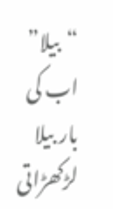“بیلا”
اب کی بار بیلا لڑکھڑاتی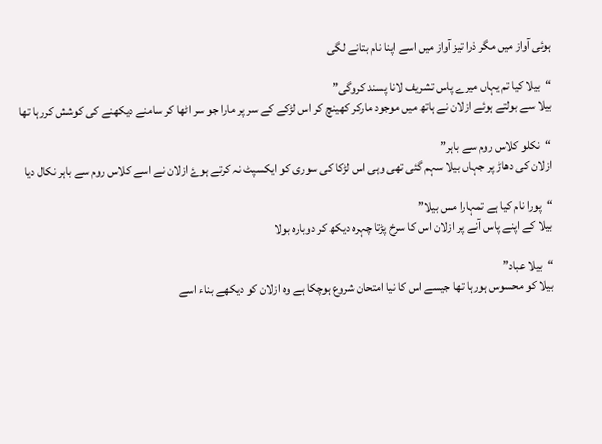ہوئی آواز میں مگر ذرا تیز آواز میں اسے اپنا نام بتانے لگی

“بیلا کیا تم یہاں میرے پاس تشریف لانا پسند کروگی”
بیلا سے بولتے ہوئے ازلان نے ہاتھ میں موجود مارکر کھینچ کر اس لڑکے کے سر پر مارا جو سر اٹھا کر سامنے دیکھنے کی کوشش کررہا تھا

“نکلو کلاس روم سے باہر”
ازلان کی دھاڑ پر جہاں بیلا سہم گئی تھی وہی اس لڑکا کی سوری کو ایکسپٹ نہ کرتے ہوۓ ازلان نے اسے کلاس روم سے باہر نکال دیا

“پورا نام کیا ہے تمہارا مس بیلا”
بیلا کے اپنے پاس آنے پر ازلان اس کا سرخ پڑتا چہرہ دیکھ کر دوبارہ بولا

“بیلا عباد”
بیلا کو محسوس ہورہا تھا جیسے اس کا نیا امتحان شروع ہوچکا ہے وہ ازلان کو دیکھے بناء اسے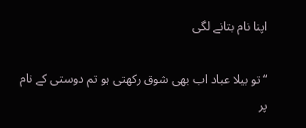اپنا نام بتانے لگی

“تو بیلا عباد اب بھی شوق رکھتی ہو تم دوستی کے نام پر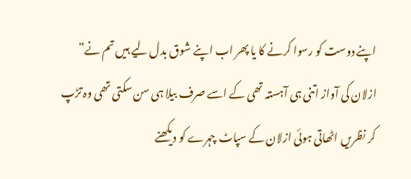اپنے دوست کو رسوا کرنے کا یا پھر اب اپنے شوق بدل لیے ہیں تم نے”
ازلان کی آواز اتنی ہی آہستہ تھی کے اسے صرف بیلا ہی سن سکتی تھی وہ تڑپ کر نظریں اٹھاتی ہوئی ازلان کے سپاٹ چہرے کو دیکھنے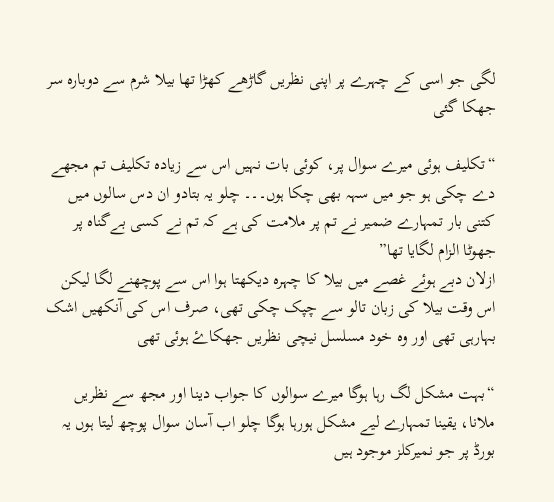لگی جو اسی کے چہرے پر اپنی نظریں گاڑھے کھڑا تھا بیلا شرم سے دوبارہ سر جھکا گئی

“تکلیف ہوئی میرے سوال پر، کوئی بات نہیں اس سے زیادہ تکلیف تم مجھے دے چکی ہو جو میں سہہ بھی چکا ہوں۔۔۔ چلو یہ بتادو ان دس سالوں میں کتنی بار تمہارے ضمیر نے تم پر ملامت کی ہے کہ تم نے کسی بےگناہ پر جھوٹا الزام لگایا تھا”
ازلان دبے ہوئے غصے میں بیلا کا چہرہ دیکھتا ہوا اس سے پوچھنے لگا لیکن اس وقت بیلا کی زبان تالو سے چپک چکی تھی، صرف اس کی آنکھیں اشک بہارہی تھی اور وہ خود مسلسل نیچی نظریں جھکاۓ ہوئی تھی

“بہت مشکل لگ رہا ہوگا میرے سوالوں کا جواب دینا اور مجھ سے نظریں ملانا، یقینا تمہارے لیے مشکل ہورہا ہوگا چلو اب آسان سوال پوچھ لیتا ہوں یہ بورڈ پر جو نمیرکلز موجود ہیں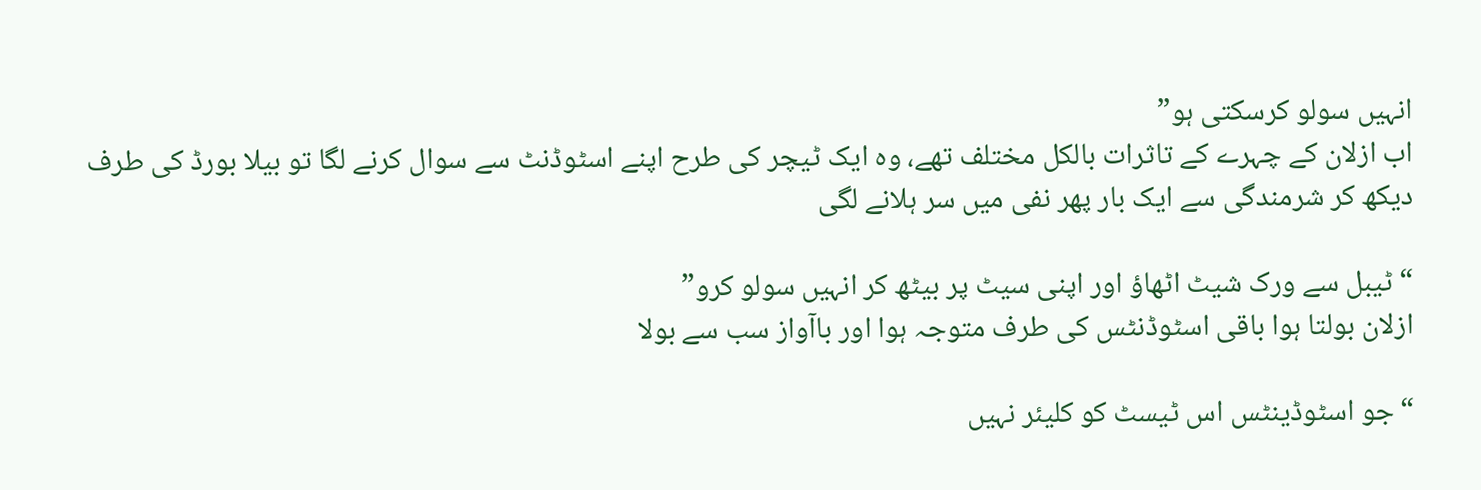انہیں سولو کرسکتی ہو”
اب ازلان کے چہرے کے تاثرات بالکل مختلف تھے، وہ ایک ٹیچر کی طرح اپنے اسٹوڈنٹ سے سوال کرنے لگا تو بیلا بورڈ کی طرف دیکھ کر شرمندگی سے ایک بار پھر نفی میں سر ہلانے لگی

“ٹیبل سے ورک شیٹ اٹھاؤ اور اپنی سیٹ پر بیٹھ کر انہیں سولو کرو”
ازلان بولتا ہوا باقی اسٹوڈنٹس کی طرف متوجہ ہوا اور باآواز سب سے بولا

“جو اسٹوڈینٹس اس ٹیسٹ کو کلیئر نہیں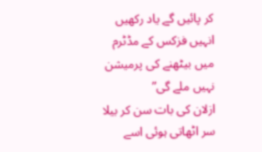کر پائیں گے یاد رکھیں انہیں فزکس کے مڈٹرم میں بیٹھنے کی پرمیشن نہیں ملے گی”
ازلان کی بات سن کر بیلا سر اٹھاتی ہوئی اسے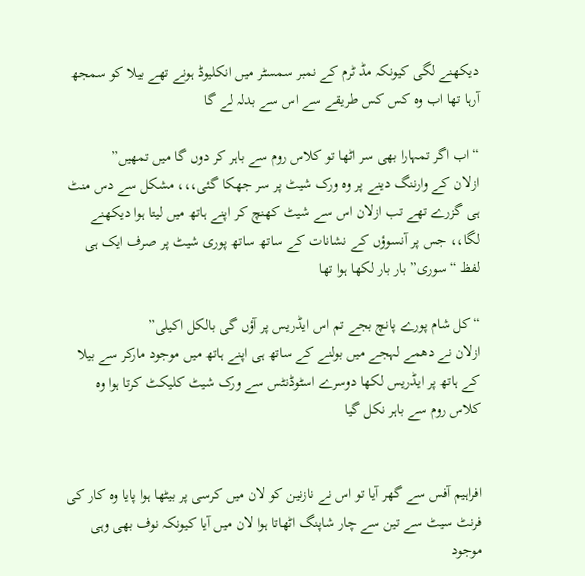دیکھنے لگی کیونکہ مڈ ٹرم کے نمبر سمسٹر میں انکلیوڈ ہونے تھے بیلا کو سمجھ آرہا تھا اب وہ کس کس طریقے سے اس سے بدلہ لے گا

“اب اگر تمہارا بھی سر اٹھا تو کلاس روم سے باہر کر دوں گا میں تمھیں”
ازلان کے وارننگ دینے پر وہ ورک شیٹ پر سر جھکا گئی،،، مشکل سے دس منٹ ہی گزرے تھے تب ازلان اس سے شیٹ کھنچ کر اپنے ہاتھ میں لیتا ہوا دیکھنے لگا،، جس پر آنسوؤں کے نشانات کے ساتھ ساتھ پوری شیٹ پر صرف ایک ہی لفظ “سوری” بار بار لکھا ہوا تھا

“کل شام پورے پانچ بجے تم اس ایڈریس پر آؤں گی بالکل اکیلی”
ازلان نے دھمے لہجے میں بولنے کے ساتھ ہی اپنے ہاتھ میں موجود مارکر سے بیلا کے ہاتھ پر ایڈریس لکھا دوسرے اسٹوڈنٹس سے ورک شیٹ کلیکٹ کرتا ہوا وہ کلاس روم سے باہر نکل گیا


افراہیم آفس سے گھر آیا تو اس نے نازنین کو لان میں کرسی پر بیٹھا ہوا پایا وہ کار کی فرنٹ سیٹ سے تین سے چار شاپنگ اٹھاتا ہوا لان میں آیا کیونکہ نوف بھی وہی موجود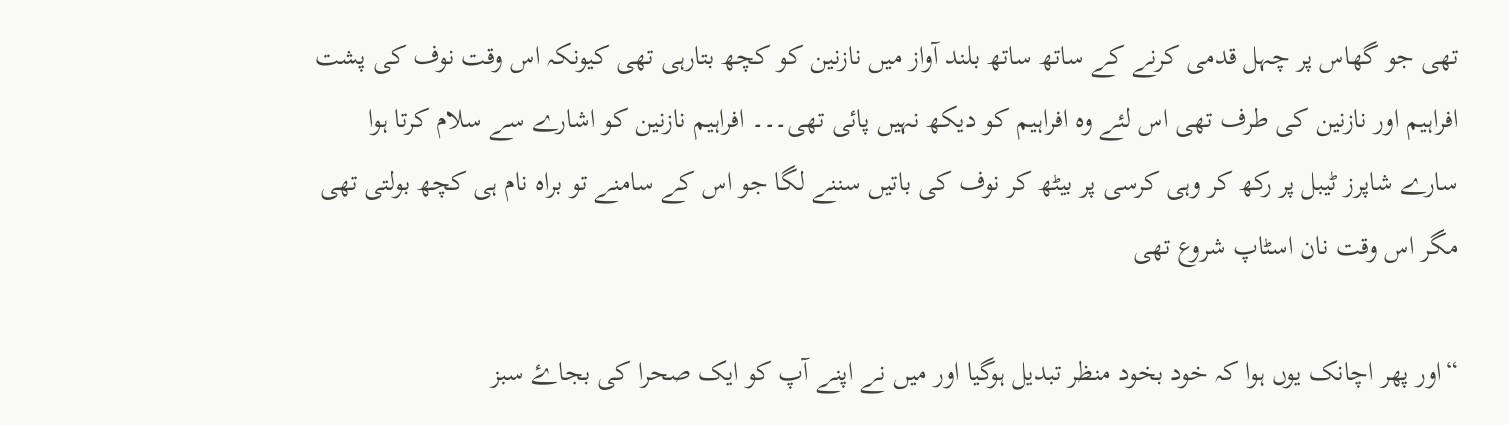تھی جو گھاس پر چہل قدمی کرنے کے ساتھ ساتھ بلند آواز میں نازنین کو کچھ بتارہی تھی کیونکہ اس وقت نوف کی پشت افراہیم اور نازنین کی طرف تھی اس لئے وہ افراہیم کو دیکھ نہیں پائی تھی۔۔۔ افراہیم نازنین کو اشارے سے سلام کرتا ہوا سارے شاپرز ٹیبل پر رکھ کر وہی کرسی پر بیٹھ کر نوف کی باتیں سننے لگا جو اس کے سامنے تو براہ نام ہی کچھ بولتی تھی مگر اس وقت نان اسٹاپ شروع تھی

“اور پھر اچانک یوں ہوا کہ خود بخود منظر تبدیل ہوگیا اور میں نے اپنے آپ کو ایک صحرا کی بجاۓ سبز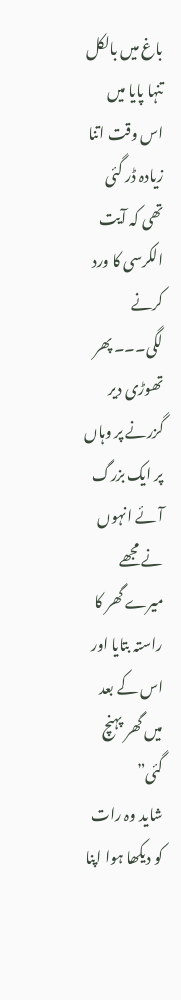باغ میں بالکل تنہا پایا میں اس وقت اتنا زیادہ ڈر گئی تھی کہ آیت الکرسی کا ورد کرنے لگی۔۔۔ پھر تھوڑی دیر گزرنے پر وہاں پر ایک بزرگ آئے انہوں نے مجھے میرے گھر کا راستہ بتایا اور اس کے بعد میں گھر پہنچ گئی”
شاید وہ رات کو دیکھا ہوا اپنا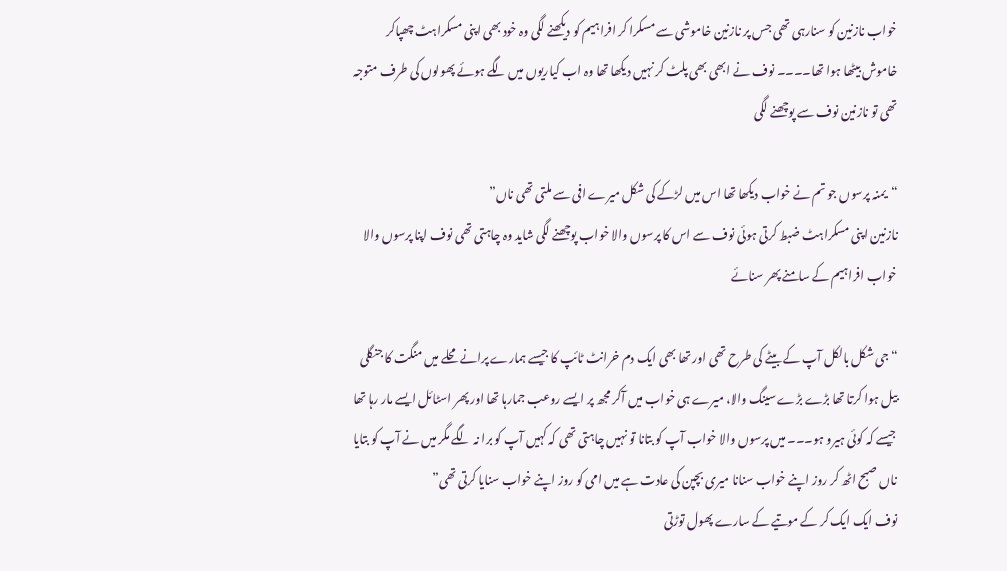خواب نازنین کو سنارہی تھی جس پر نازنین خاموشی سے مسکرا کر افراہیم کو دیکھنے لگی وہ خود بھی اپنی مسکراہٹ چھپاکر خاموش بیٹھا ہوا تھا۔۔۔۔ نوف نے ابھی بھی پلٹ کر نہیں دیکھا تھا وہ اب کیاریوں میں لگے ہوئے پھولوں کی طرف متوجہ تھی تو نازنین نوف سے پوچھنے لگی

“یمنہ پرسوں جو تم نے خواب دیکھا تھا اس میں لڑکے کی شکل میرے افی سے ملتی تھی ناں”
نازنین اپنی مسکراہٹ ضبط کرتی ہوئی نوف سے اس کا پرسوں والا خواب پوچھنے لگی شاید وہ چاہتی تھی نوف اپنا پرسوں والا خواب افراہیم کے سامنے پھر سنائے

“جی شکل بالکل آپ کے بیٹے کی طرح تھی اور تھا بھی ایک دم خرانٹ ٹائپ کا جیسے ہمارے پرانے محلے میں منگت کا جنگلی بیل ہوا کرتا تھا بڑے بڑے سینگ والا، میرے ہی خواب میں آکر مجھ پر ایسے روعب جمارہا تھا اور پھر اسٹائل ایسے مار رہا تھا جیسے کہ کوئی ہیرو ہو۔۔۔ میں پرسوں والا خواب آپ کو بتانا تو نہیں چاہتی تھی کہ کہیں آپ کو برا نہ لگے مگر میں نے آپ کو بتایا ناں صبح اٹھ کر روز اپنے خواب سنانا میری بچپن کی عادت ہے میں امی کو روز اپنے خواب سنایا کرتی تھی”
نوف ایک ایک کر کے موتیے کے سارے پھول توڑتی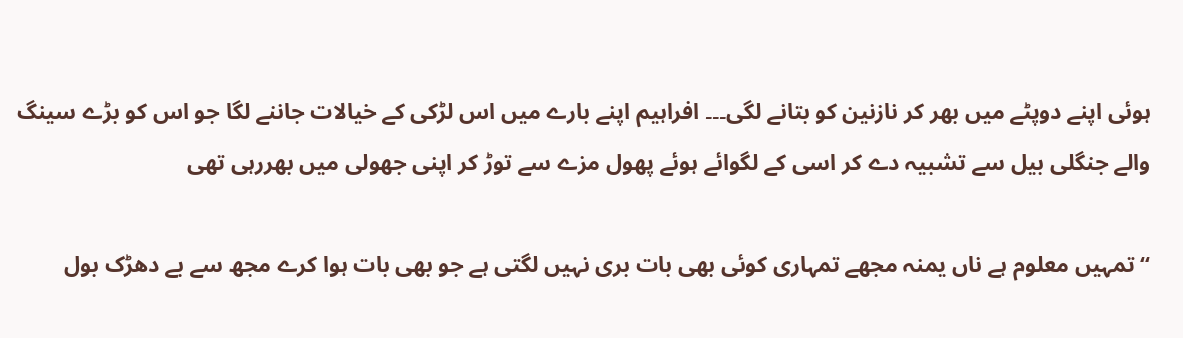ہوئی اپنے دوپٹے میں بھر کر نازنین کو بتانے لگی۔۔۔ افراہیم اپنے بارے میں اس لڑکی کے خیالات جاننے لگا جو اس کو بڑے سینگ والے جنگلی بیل سے تشبیہ دے کر اسی کے لگوائے ہوئے پھول مزے سے توڑ کر اپنی جھولی میں بھررہی تھی

“تمہیں معلوم ہے ناں یمنہ مجھے تمہاری کوئی بھی بات بری نہیں لگتی ہے جو بھی بات ہوا کرے مجھ سے بے دھڑک بول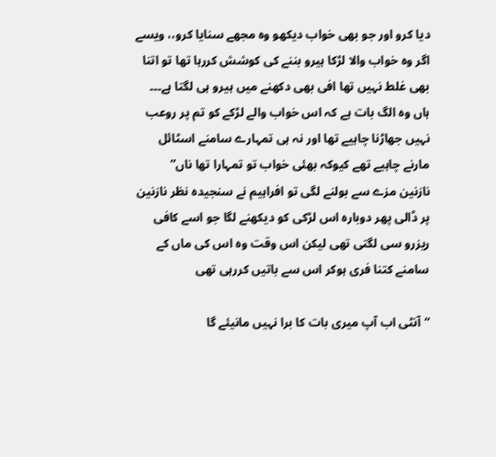دیا کرو اور جو بھی خواب دیکھو وہ مجھے سنایا کرو،، ویسے اگر وہ خواب والا لڑکا ہیرو بننے کی کوشش کررہا تھا تو اتنا بھی غلط نہیں تھا افی بھی دکھنے میں ہیرو ہی لگتا ہے۔۔۔ ہاں وہ الگ بات ہے کہ اس خواب والے لڑکے کو تم پر روعب نہیں جھاڑنا چاہیے تھا اور نہ ہی تمہارے سامنے اسٹائل مارنے چاہیے تھے کیوکہ بھئی خواب تو تمہارا تھا ناں”
نازنین مزے سے بولنے لگی تو افراہیم نے سنجیدہ نظر نازنین پر ڈالی پھر دوبارہ اس لڑکی کو دیکھنے لگا جو اسے کافی ریزرو سی لگتی تھی لیکن اس وقت وہ اس کی ماں کے سامنے کتنا فری ہوکر اس سے باتیں کررہی تھی

“آنٹی اب آپ میری بات کا برا نہیں مانیئے گا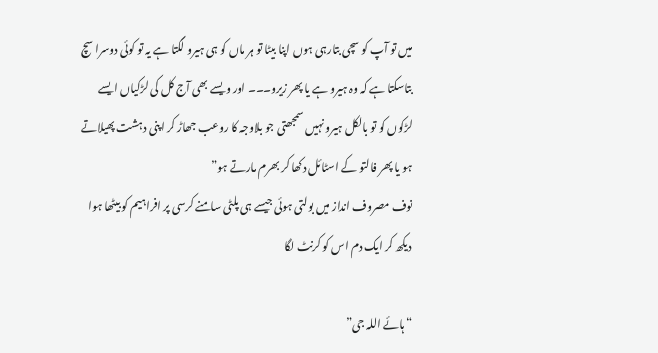میں تو آپ کو سچی بتارہی ہوں اپنا بیٹا تو ہر ماں کو ہی ہیرو لگتا ہے یہ تو کوئی دوسرا سچ بتاسکتا ہے کہ وہ ہیرو ہے یا پھر زیرو۔۔۔ اور ویسے بھی آج کل کی لڑکیاں ایسے لڑکوں کو تو بالکل ہیرو نہیں سمجھتی جو بلاوجہ کا روعب جھاڑ کر اپنی دہشت پھیلاتے ہو یا پھر فالتو کے اسٹائل دکھا کر بھرم مارتے ہو”
نوف مصروف انداز میں بولتی ہوئی جیسے ہی پلٹی سامنے کرسی پر افراہیم کو بیٹھا ہوا دیکھ کر ایک دم اس کو کرنٹ لگا

“ہائے اللہ جی”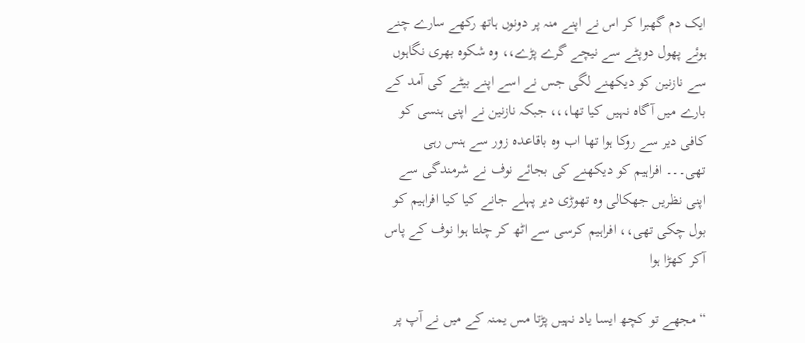ایک دم گھبرا کر اس نے اپنے منہ پر دونوں ہاتھ رکھے سارے چنے ہوئے پھول دوپٹے سے نیچے گرے پڑے،، وہ شکوہ بھری نگاہوں سے نازنین کو دیکھنے لگی جس نے اسے اپنے بیٹے کی آمد کے بارے میں آگاہ نہیں کیا تھا،،، جبکہ نازنین نے اپنی ہنسی کو کافی دیر سے روکا ہوا تھا اب وہ باقاعدہ زور سے ہنس رہی تھی۔۔۔ افراہیم کو دیکھنے کی بجائے نوف نے شرمندگی سے اپنی نظریں جھکالی وہ تھوڑی دیر پہلے جانے کیا کیا افراہیم کو بول چکی تھی،، افراہیم کرسی سے اٹھ کر چلتا ہوا نوف کے پاس آکر کھڑا ہوا

“مجھے تو کچھ ایسا یاد نہیں پڑتا مس یمنہ کے میں نے آپ پر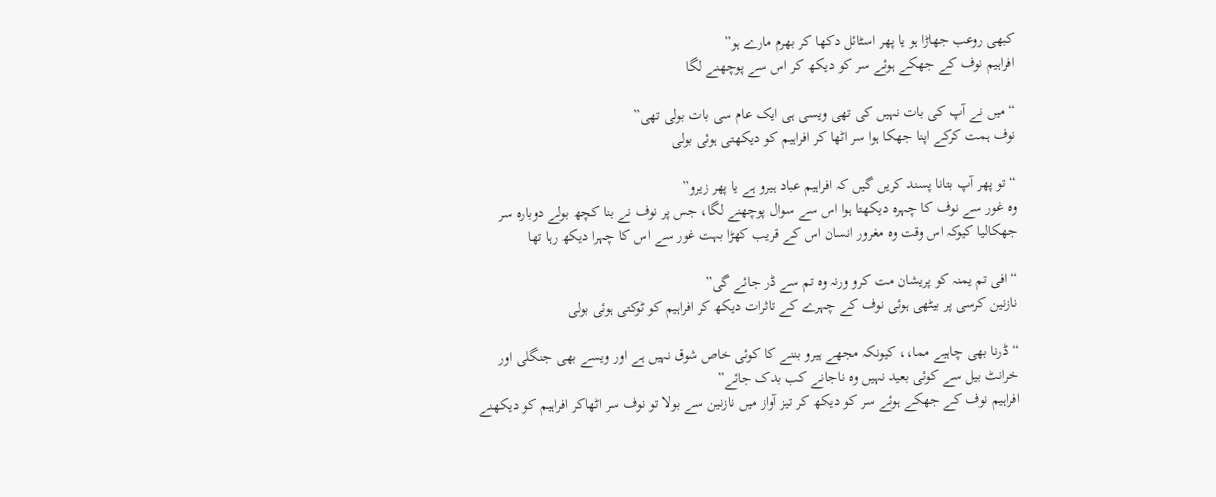کبھی روعب جھاڑا ہو یا پھر اسٹائل دکھا کر بھرم مارے ہو”
افراہیم نوف کے جھکے ہوئے سر کو دیکھ کر اس سے پوچھنے لگا

“میں نے آپ کی بات نہیں کی تھی ویسی ہی ایک عام سی بات بولی تھی”
نوف ہمت کرکے اپنا جھکا ہوا سر اٹھا کر افراہیم کو دیکھتی ہوئی بولی

“تو پھر آپ بتانا پسند کریں گیں کہ افراہیم عباد ہیرو ہے یا پھر زیرو”
وہ غور سے نوف کا چہرہ دیکھتا ہوا اس سے سوال پوچھنے لگا، جس پر نوف نے بنا کچھ بولے دوبارہ سر جھکالیا کیوکہ اس وقت وہ مغرور انسان اس کے قریب کھڑا بہت غور سے اس کا چہرا دیکھ رہا تھا

“افی تم یمنہ کو پریشان مت کرو ورنہ وہ تم سے ڈر جائے گی”
نازنین کرسی پر بیٹھی ہوئی نوف کے چہرے کے تاثرات دیکھ کر افراہیم کو ٹوکتی ہوئی بولی

“ڈرنا بھی چاہیے مما،، کیونکہ مجھے ہیرو بننے کا کوئی خاص شوق نہیں ہے اور ویسے بھی جنگلی اور خرانٹ بیل سے کوئی بعید نہیں وہ ناجانے کب بدک جائے”
افراہیم نوف کے جھکے ہوئے سر کو دیکھ کر تیز آواز میں نازنین سے بولا تو نوف سر اٹھاکر افراہیم کو دیکھنے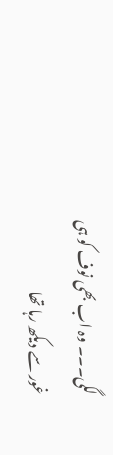لگی۔۔۔ وہ اب بھی نوف کو ہی غور سے دیکھ رہا تھا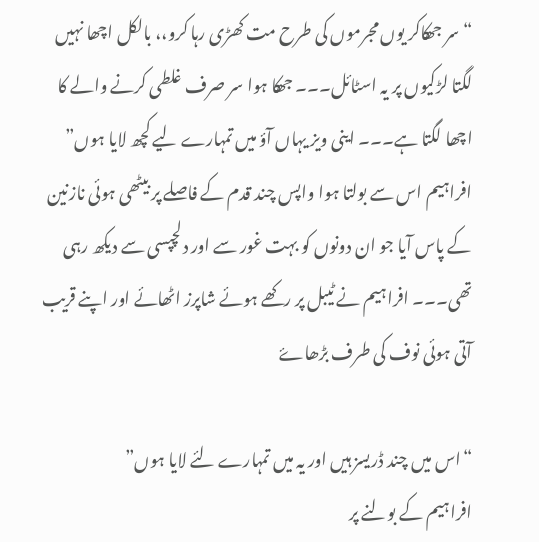“سر جھکاکر یوں مجرموں کی طرح مت کھڑی رہا کرو،، بالکل اچھا نہیں لگتا لڑکیوں پر یہ اسٹائل۔۔۔ جھکا ہوا سر صرف غلطی کرنے والے کا اچھا لگتا ہے۔۔۔ اینی ویز یہاں آؤ میں تمہارے لیے کچھ لایا ہوں”
افراہیم اس سے بولتا ہوا واپس چند قدم کے فاصلے پر بیٹھی ہوئی نازنین کے پاس آیا جو ان دونوں کو بہت غور سے اور دلچپسی سے دیکھ رہی تھی۔۔۔ افراہیم نے ٹیبل پر رکھے ہوئے شاپرز اٹھائے اور اپنے قریب آتی ہوئی نوف کی طرف بڑھاۓ

“اس میں چند ڈریسز ہیں اور یہ میں تمہارے لئے لایا ہوں”
افراہیم کے بولنے پر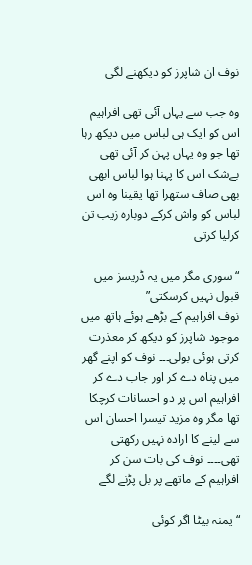نوف ان شاپرز کو دیکھنے لگی

وہ جب سے یہاں آئی تھی افراہیم اس کو ایک ہی لباس میں دیکھ رہا تھا جو وہ یہاں پہن کر آئی تھی بےشک اس کا پہنا ہوا لباس ابھی بھی صاف ستھرا تھا یقینا وہ اس لباس کو واش کرکے دوبارہ زیب تن کرلیا کرتی

“سوری مگر میں یہ ڈریسز میں قبول نہیں کرسکتی”
نوف افراہیم کے بڑھے ہوئے ہاتھ میں موجود شاپرز کو دیکھ کر معذرت کرتی ہوئی بولی۔۔۔ نوف کو اپنے گھر میں پناہ دے کر اور جاب دے کر افراہیم اس پر دو احسانات کرچکا تھا مگر وہ مزید تیسرا احسان اس سے لینے کا ارادہ نہیں رکھتی تھی۔۔۔۔ نوف کی بات سن کر افراہیم کے ماتھے پر بل پڑنے لگے

“یمنہ بیٹا اگر کوئی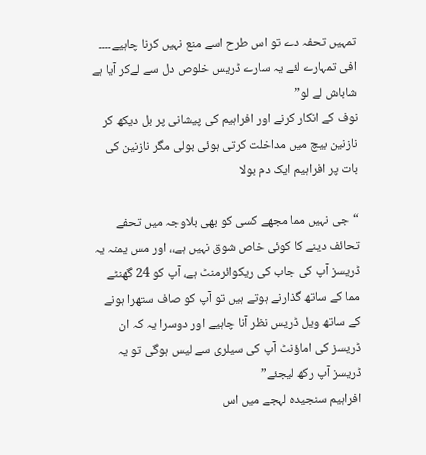تمہیں تحفہ دے تو اس طرح اسے منع نہیں کرنا چاہیے۔۔۔۔ افی تمہارے لئے یہ سارے ڈریس خلوص دل سے لےکر آیا ہے شاباش لے لو”
نوف کے انکار کرنے اور افراہیم کی پیشانی پر بل دیکھ کر نازنین بیچ میں مداخلت کرتی ہوئی بولی مگر نازنین کی بات پر افراہیم ایک دم بولا

“جی نہیں مما مجھے کسی کو بھی بلاوجہ میں تحفے تحائف دینے کا کوئی خاص شوق نہیں ہے،، اور مس یمنہ یہ ڈریسز آپ کی جاب کی ریکوائرمنٹ ہے، آپ کو 24 گھنٹے مما کے ساتھ گذارنے ہوتے ہیں تو آپ کو صاف ستھرا ہونے کے ساتھ ویل ڈریس نظر آنا چاہیے اور دوسرا یہ کہ ان ڈریسز کی اماؤنٹ آپ کی سیلری سے لیس ہوگی تو یہ ڈریسز آپ رکھ لیجئے”
افراہیم سنجیدہ لہجے میں اس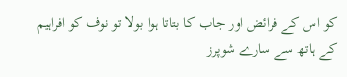کو اس کے فرائض اور جاب کا بتاتا ہوا بولا تو نوف کو افراہیم کے ہاتھ سے سارے شوپرز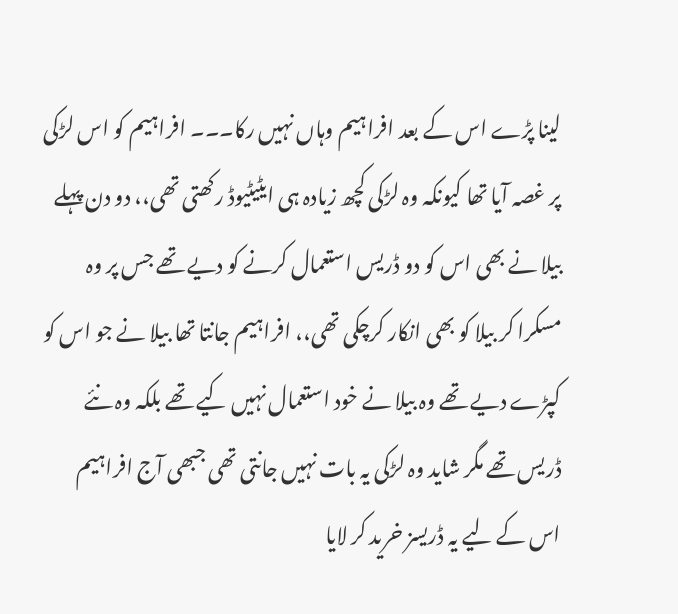لینا پڑے اس کے بعد افراہیم وہاں نہیں رکا۔۔۔ افراہیم کو اس لڑکی پر غصہ آیا تھا کیونکہ وہ لڑکی کچھ زیادہ ہی ایٹیٹیوڈ رکھتی تھی،، دو دن پہلے بیلا نے بھی اس کو دو ڈریس استعمال کرنے کو دیے تھے جس پر وہ مسکرا کر بیلا کو بھی انکار کرچکی تھی،، افراہیم جانتا تھا بیلا نے جو اس کو کپڑے دیے تھے وہ بیلا نے خود استعمال نہیں کیے تھے بلکہ وہ نئے ڈریس تھے مگر شاید وہ لڑکی یہ بات نہیں جانتی تھی جبھی آج افراہیم اس کے لیے یہ ڈریسز خرید کر لایا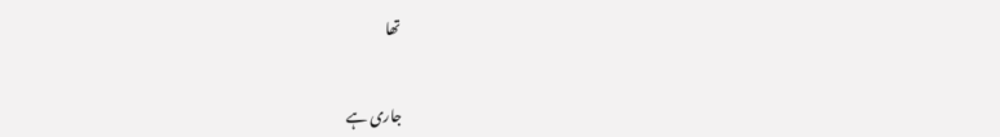تھا


جاری ہے